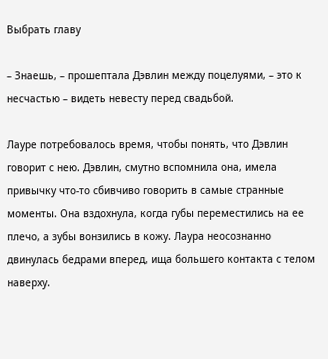Выбрать главу

– Знаешь, – прошептала Дэвлин между поцелуями, – это к несчастью – видеть невесту перед свадьбой.

Лауре потребовалось время, чтобы понять, что Дэвлин говорит с нею. Дэвлин, смутно вспомнила она, имела привычку что-то сбивчиво говорить в самые странные моменты. Она вздохнула, когда губы переместились на ее плечо, а зубы вонзились в кожу. Лаура неосознанно двинулась бедрами вперед, ища большего контакта с телом наверху.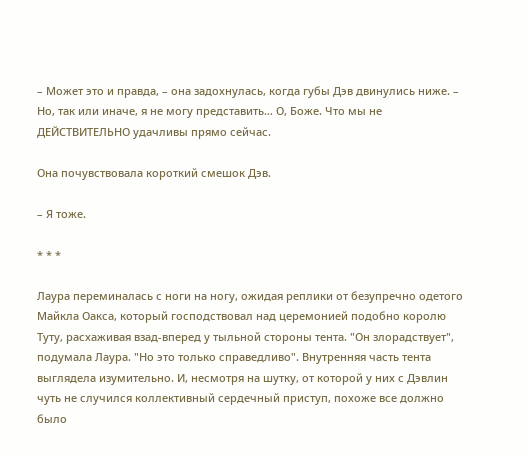– Может это и правда, – она задохнулась, когда губы Дэв двинулись ниже. – Но, так или иначе, я не могу представить… О, Боже. Что мы не ДЕЙСТВИТЕЛЬНО удачливы прямо сейчас.

Она почувствовала короткий смешок Дэв.

– Я тоже.

* * *

Лаура переминалась с ноги на ногу, ожидая реплики от безупречно одетого Майкла Оакса, который господствовал над церемонией подобно королю Туту, расхаживая взад-вперед у тыльной стороны тента. "Он злорадствует", подумала Лаура. "Но это только справедливо". Внутренняя часть тента выглядела изумительно. И, несмотря на шутку, от которой у них с Дэвлин чуть не случился коллективный сердечный приступ, похоже все должно было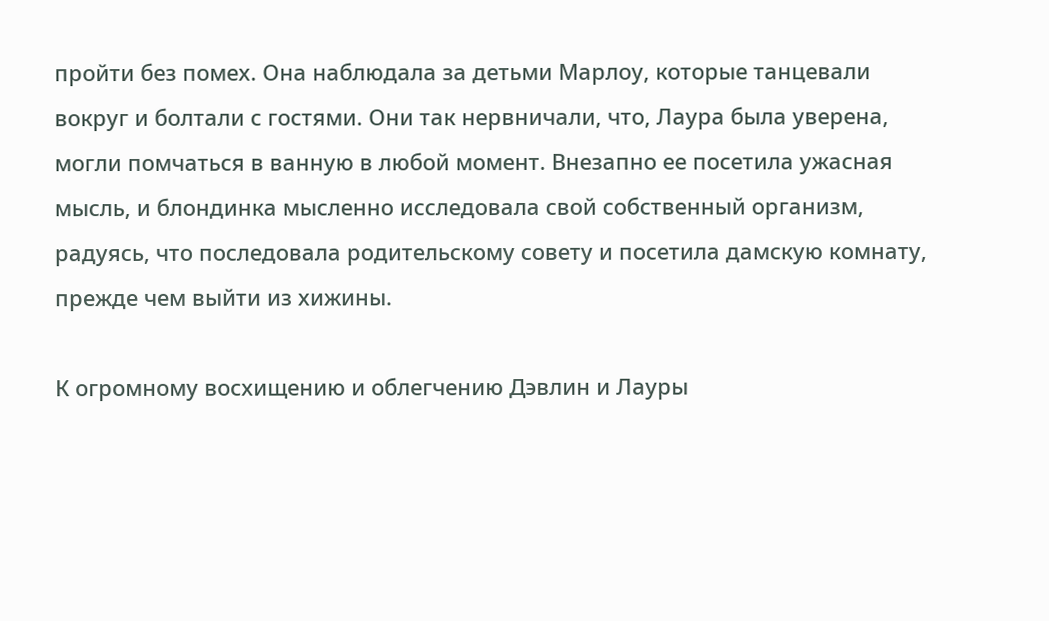пройти без помех. Она наблюдала за детьми Марлоу, которые танцевали вокруг и болтали с гостями. Они так нервничали, что, Лаура была уверена, могли помчаться в ванную в любой момент. Внезапно ее посетила ужасная мысль, и блондинка мысленно исследовала свой собственный организм, радуясь, что последовала родительскому совету и посетила дамскую комнату, прежде чем выйти из хижины.

К огромному восхищению и облегчению Дэвлин и Лауры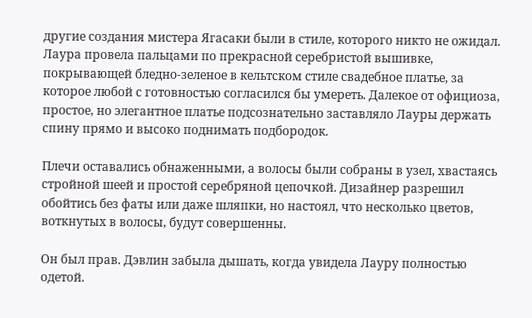другие создания мистера Ягасаки были в стиле, которого никто не ожидал. Лаура провела пальцами по прекрасной серебристой вышивке, покрывающей бледно-зеленое в кельтском стиле свадебное платье, за которое любой с готовностью согласился бы умереть. Далекое от официоза, простое, но элегантное платье подсознательно заставляло Лауры держать спину прямо и высоко поднимать подбородок.

Плечи оставались обнаженными, а волосы были собраны в узел, хвастаясь стройной шеей и простой серебряной цепочкой. Дизайнер разрешил обойтись без фаты или даже шляпки, но настоял, что несколько цветов, воткнутых в волосы, будут совершенны.

Он был прав. Дэвлин забыла дышать, когда увидела Лауру полностью одетой.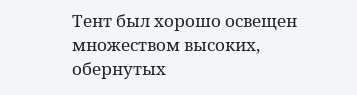Тент был хорошо освещен множеством высоких, обернутых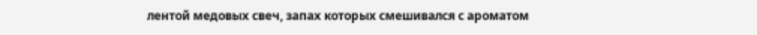лентой медовых свеч, запах которых смешивался с ароматом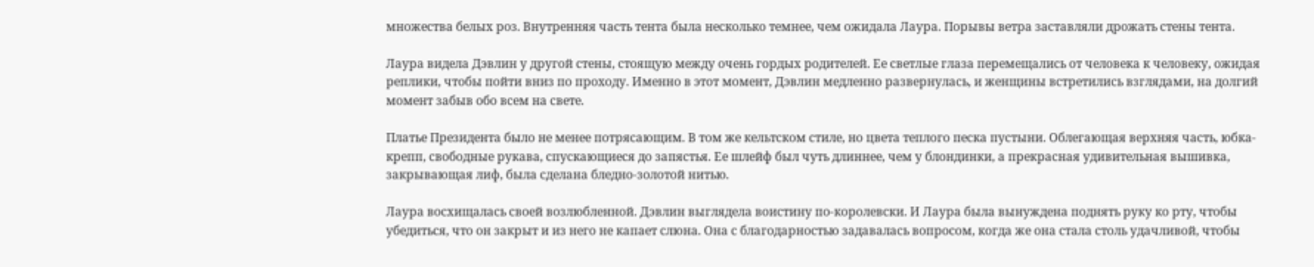множества белых роз. Внутренняя часть тента была несколько темнее, чем ожидала Лаура. Порывы ветра заставляли дрожать стены тента.

Лаура видела Дэвлин у другой стены, стоящую между очень гордых родителей. Ее светлые глаза перемещались от человека к человеку, ожидая реплики, чтобы пойти вниз по проходу. Именно в этот момент, Дэвлин медленно развернулась, и женщины встретились взглядами, на долгий момент забыв обо всем на свете.

Платье Президента было не менее потрясающим. В том же кельтском стиле, но цвета теплого песка пустыни. Облегающая верхняя часть, юбка-крепп, свободные рукава, спускающиеся до запястья. Ее шлейф был чуть длиннее, чем у блондинки, а прекрасная удивительная вышивка, закрывающая лиф, была сделана бледно-золотой нитью.

Лаура восхищалась своей возлюбленной. Дэвлин выглядела воистину по-королевски. И Лаура была вынуждена поднять руку ко рту, чтобы убедиться, что он закрыт и из него не капает слюна. Она с благодарностью задавалась вопросом, когда же она стала столь удачливой, чтобы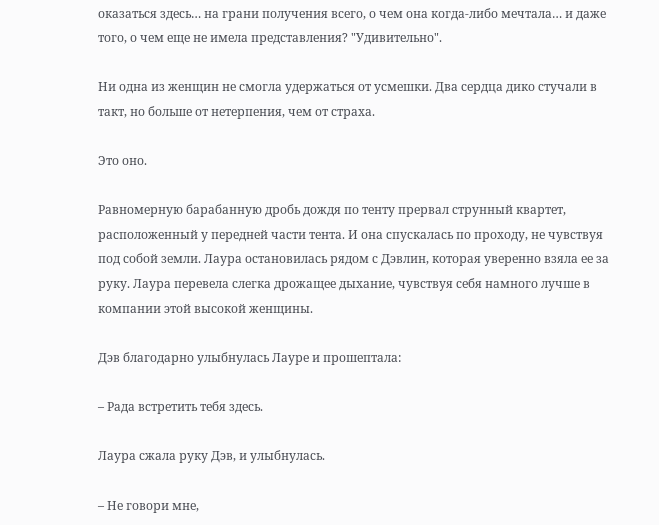оказаться здесь… на грани получения всего, о чем она когда-либо мечтала… и даже того, о чем еще не имела представления? "Удивительно".

Ни одна из женщин не смогла удержаться от усмешки. Два сердца дико стучали в такт, но больше от нетерпения, чем от страха.

Это оно.

Равномерную барабанную дробь дождя по тенту прервал струнный квартет, расположенный у передней части тента. И она спускалась по проходу, не чувствуя под собой земли. Лаура остановилась рядом с Дэвлин, которая уверенно взяла ее за руку. Лаура перевела слегка дрожащее дыхание, чувствуя себя намного лучше в компании этой высокой женщины.

Дэв благодарно улыбнулась Лауре и прошептала:

– Рада встретить тебя здесь.

Лаура сжала руку Дэв, и улыбнулась.

– Не говори мне,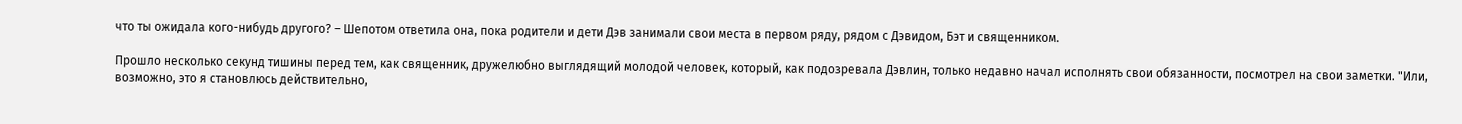что ты ожидала кого-нибудь другого? – Шепотом ответила она, пока родители и дети Дэв занимали свои места в первом ряду, рядом с Дэвидом, Бэт и священником.

Прошло несколько секунд тишины перед тем, как священник, дружелюбно выглядящий молодой человек, который, как подозревала Дэвлин, только недавно начал исполнять свои обязанности, посмотрел на свои заметки. "Или, возможно, это я становлюсь действительно,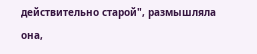действительно старой", размышляла она,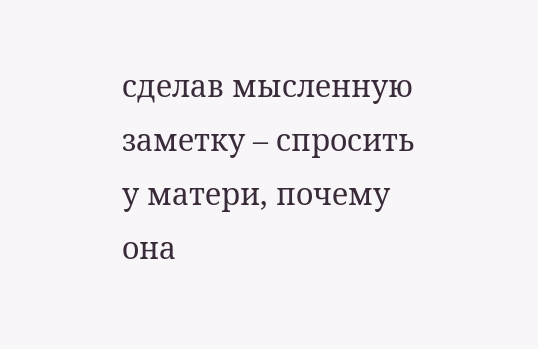сделав мысленную заметку – спросить у матери, почему она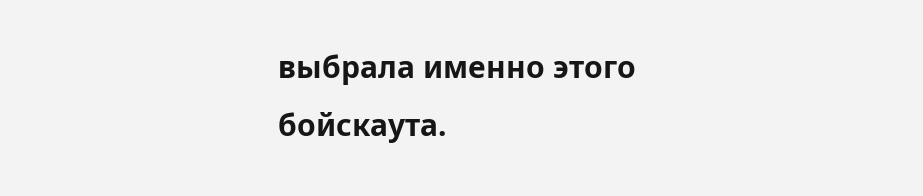выбрала именно этого бойскаута.